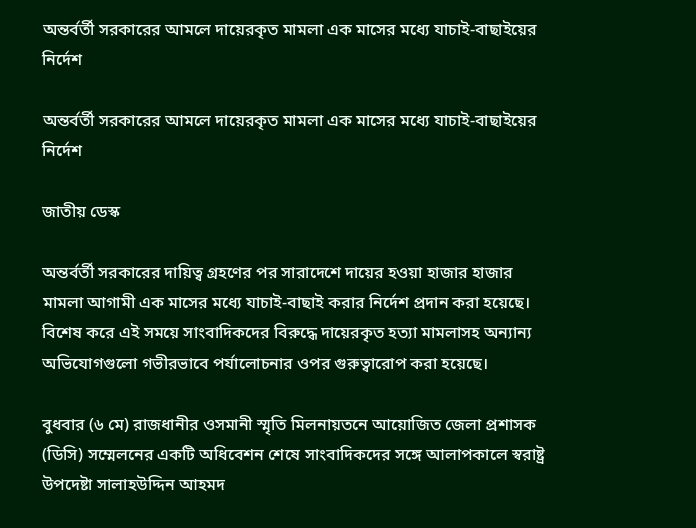অন্তর্বর্তী সরকারের আমলে দায়েরকৃত মামলা এক মাসের মধ্যে যাচাই-বাছাইয়ের নির্দেশ

অন্তর্বর্তী সরকারের আমলে দায়েরকৃত মামলা এক মাসের মধ্যে যাচাই-বাছাইয়ের নির্দেশ

জাতীয় ডেস্ক

অন্তর্বর্তী সরকারের দায়িত্ব গ্রহণের পর সারাদেশে দায়ের হওয়া হাজার হাজার মামলা আগামী এক মাসের মধ্যে যাচাই-বাছাই করার নির্দেশ প্রদান করা হয়েছে। বিশেষ করে এই সময়ে সাংবাদিকদের বিরুদ্ধে দায়েরকৃত হত্যা মামলাসহ অন্যান্য অভিযোগগুলো গভীরভাবে পর্যালোচনার ওপর গুরুত্বারোপ করা হয়েছে।

বুধবার (৬ মে) রাজধানীর ওসমানী স্মৃতি মিলনায়তনে আয়োজিত জেলা প্রশাসক (ডিসি) সম্মেলনের একটি অধিবেশন শেষে সাংবাদিকদের সঙ্গে আলাপকালে স্বরাষ্ট্র উপদেষ্টা সালাহউদ্দিন আহমদ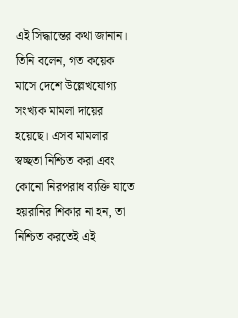এই সিদ্ধান্তের কথা জানান। তিনি বলেন, গত কয়েক মাসে দেশে উল্লেখযোগ্য সংখ্যক মামলা দায়ের হয়েছে। এসব মামলার স্বচ্ছতা নিশ্চিত করা এবং কোনো নিরপরাধ ব্যক্তি যাতে হয়রানির শিকার না হন, তা নিশ্চিত করতেই এই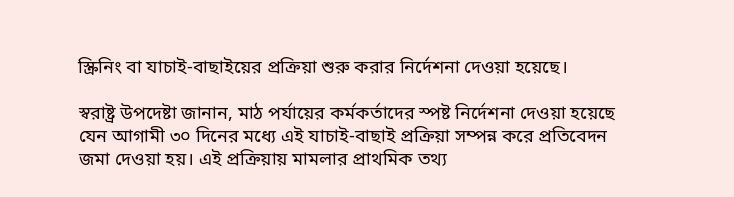স্ক্রিনিং বা যাচাই-বাছাইয়ের প্রক্রিয়া শুরু করার নির্দেশনা দেওয়া হয়েছে।

স্বরাষ্ট্র উপদেষ্টা জানান, মাঠ পর্যায়ের কর্মকর্তাদের স্পষ্ট নির্দেশনা দেওয়া হয়েছে যেন আগামী ৩০ দিনের মধ্যে এই যাচাই-বাছাই প্রক্রিয়া সম্পন্ন করে প্রতিবেদন জমা দেওয়া হয়। এই প্রক্রিয়ায় মামলার প্রাথমিক তথ্য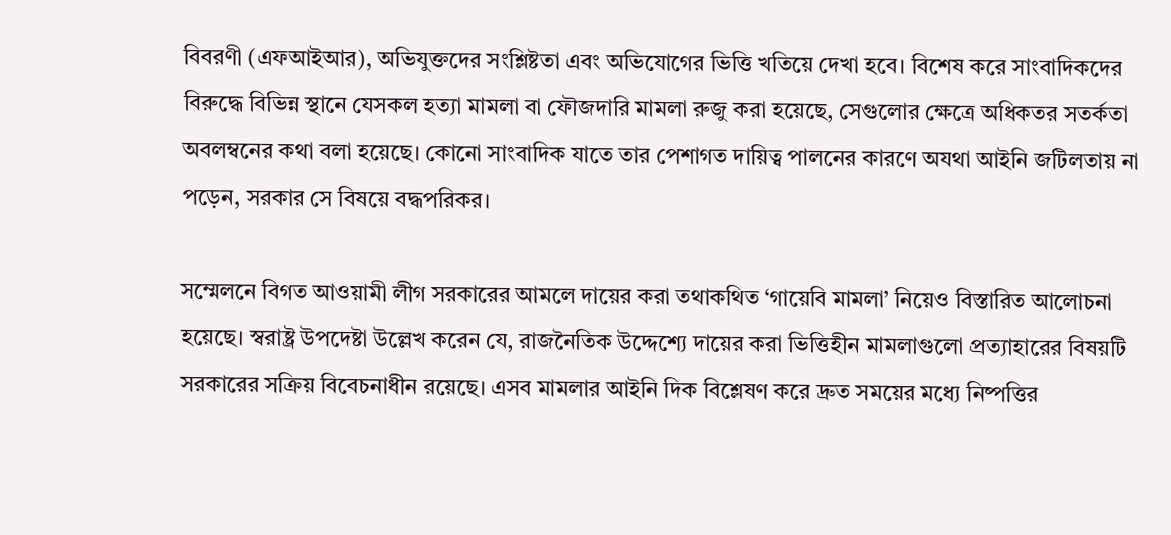বিবরণী (এফআইআর), অভিযুক্তদের সংশ্লিষ্টতা এবং অভিযোগের ভিত্তি খতিয়ে দেখা হবে। বিশেষ করে সাংবাদিকদের বিরুদ্ধে বিভিন্ন স্থানে যেসকল হত্যা মামলা বা ফৌজদারি মামলা রুজু করা হয়েছে, সেগুলোর ক্ষেত্রে অধিকতর সতর্কতা অবলম্বনের কথা বলা হয়েছে। কোনো সাংবাদিক যাতে তার পেশাগত দায়িত্ব পালনের কারণে অযথা আইনি জটিলতায় না পড়েন, সরকার সে বিষয়ে বদ্ধপরিকর।

সম্মেলনে বিগত আওয়ামী লীগ সরকারের আমলে দায়ের করা তথাকথিত ‘গায়েবি মামলা’ নিয়েও বিস্তারিত আলোচনা হয়েছে। স্বরাষ্ট্র উপদেষ্টা উল্লেখ করেন যে, রাজনৈতিক উদ্দেশ্যে দায়ের করা ভিত্তিহীন মামলাগুলো প্রত্যাহারের বিষয়টি সরকারের সক্রিয় বিবেচনাধীন রয়েছে। এসব মামলার আইনি দিক বিশ্লেষণ করে দ্রুত সময়ের মধ্যে নিষ্পত্তির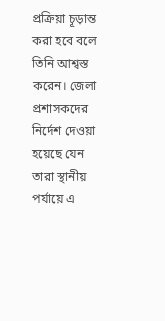প্রক্রিয়া চূড়ান্ত করা হবে বলে তিনি আশ্বস্ত করেন। জেলা প্রশাসকদের নির্দেশ দেওয়া হয়েছে যেন তারা স্থানীয় পর্যায়ে এ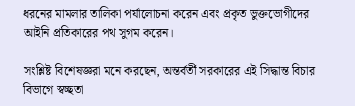ধরনের মামলার তালিকা পর্যালোচনা করেন এবং প্রকৃত ভুক্তভোগীদের আইনি প্রতিকারের পথ সুগম করেন।

সংশ্লিষ্ট বিশেষজ্ঞরা মনে করছেন, অন্তর্বর্তী সরকারের এই সিদ্ধান্ত বিচার বিভাগে স্বচ্ছতা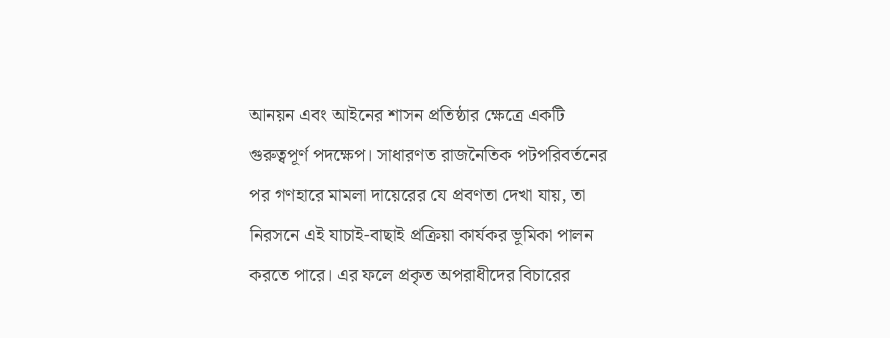আনয়ন এবং আইনের শাসন প্রতিষ্ঠার ক্ষেত্রে একটি গুরুত্বপূর্ণ পদক্ষেপ। সাধারণত রাজনৈতিক পটপরিবর্তনের পর গণহারে মামলা দায়েরের যে প্রবণতা দেখা যায়, তা নিরসনে এই যাচাই-বাছাই প্রক্রিয়া কার্যকর ভূমিকা পালন করতে পারে। এর ফলে প্রকৃত অপরাধীদের বিচারের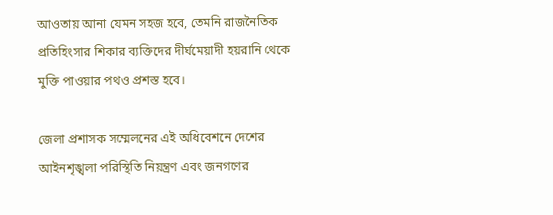আওতায় আনা যেমন সহজ হবে, তেমনি রাজনৈতিক প্রতিহিংসার শিকার ব্যক্তিদের দীর্ঘমেয়াদী হয়রানি থেকে মুক্তি পাওয়ার পথও প্রশস্ত হবে।

জেলা প্রশাসক সম্মেলনের এই অধিবেশনে দেশের আইনশৃঙ্খলা পরিস্থিতি নিয়ন্ত্রণ এবং জনগণের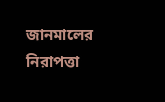জানমালের নিরাপত্তা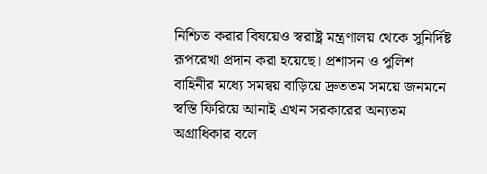নিশ্চিত করার বিষয়েও স্বরাষ্ট্র মন্ত্রণালয় থেকে সুনির্দিষ্ট রূপরেখা প্রদান করা হয়েছে। প্রশাসন ও পুলিশ বাহিনীর মধ্যে সমন্বয় বাড়িয়ে দ্রুততম সময়ে জনমনে স্বস্তি ফিরিয়ে আনাই এখন সরকারের অন্যতম অগ্রাধিকার বলে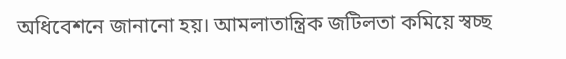অধিবেশনে জানানো হয়। আমলাতান্ত্রিক জটিলতা কমিয়ে স্বচ্ছ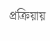প্রক্রিয়ায়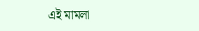এই মামলা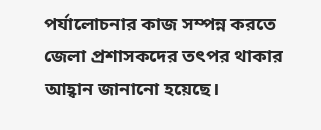পর্যালোচনার কাজ সম্পন্ন করতে জেলা প্রশাসকদের তৎপর থাকার আহ্বান জানানো হয়েছে।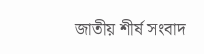জাতীয় শীর্ষ সংবাদ